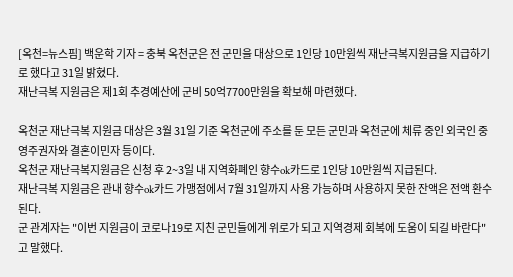[옥천=뉴스핌] 백운학 기자 = 충북 옥천군은 전 군민을 대상으로 1인당 10만원씩 재난극복지원금을 지급하기로 했다고 31일 밝혔다.
재난극복 지원금은 제1회 추경예산에 군비 50억7700만원을 확보해 마련했다.

옥천군 재난극복 지원금 대상은 3월 31일 기준 옥천군에 주소를 둔 모든 군민과 옥천군에 체류 중인 외국인 중 영주권자와 결혼이민자 등이다.
옥천군 재난극복지원금은 신청 후 2~3일 내 지역화폐인 향수ok카드로 1인당 10만원씩 지급된다.
재난극복 지원금은 관내 향수ok카드 가맹점에서 7월 31일까지 사용 가능하며 사용하지 못한 잔액은 전액 환수된다.
군 관계자는 "이번 지원금이 코로나19로 지친 군민들에게 위로가 되고 지역경제 회복에 도움이 되길 바란다"고 말했다.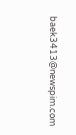baek3413@newspim.com